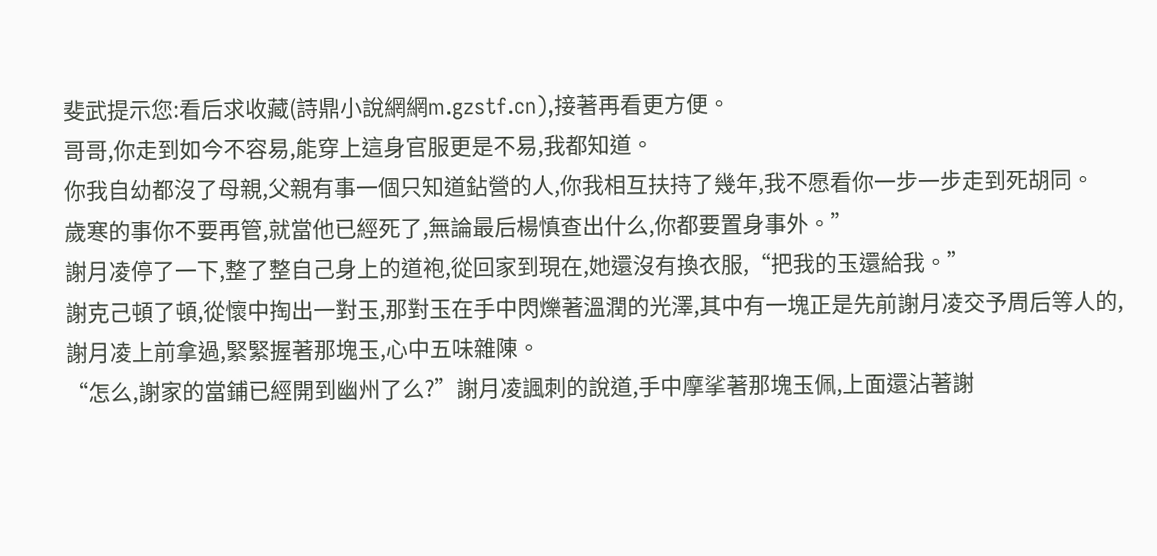斐武提示您:看后求收藏(詩鼎小說網網m.gzstf.cn),接著再看更方便。
哥哥,你走到如今不容易,能穿上這身官服更是不易,我都知道。
你我自幼都沒了母親,父親有事一個只知道鉆營的人,你我相互扶持了幾年,我不愿看你一步一步走到死胡同。
歲寒的事你不要再管,就當他已經死了,無論最后楊慎查出什么,你都要置身事外。”
謝月凌停了一下,整了整自己身上的道袍,從回家到現在,她還沒有換衣服,“把我的玉還給我。”
謝克己頓了頓,從懷中掏出一對玉,那對玉在手中閃爍著溫潤的光澤,其中有一塊正是先前謝月凌交予周后等人的,謝月凌上前拿過,緊緊握著那塊玉,心中五味雜陳。
“怎么,謝家的當鋪已經開到幽州了么?”謝月凌諷刺的說道,手中摩挲著那塊玉佩,上面還沾著謝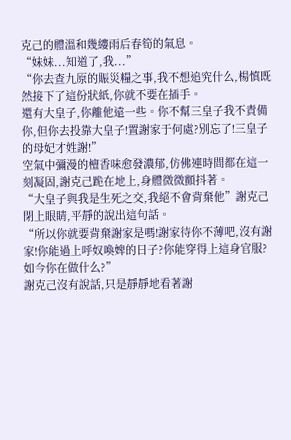克己的體溫和幾縷雨后春筍的氣息。
“妹妹...知道了,我...”
“你去查九原的賑災糧之事,我不想追究什么,楊慎既然接下了這份狀紙,你就不要在插手。
還有大皇子,你離他遠一些。你不幫三皇子我不責備你,但你去投靠大皇子!置謝家于何處?別忘了!三皇子的母妃才姓謝!”
空氣中彌漫的檀香味愈發濃郁,仿佛連時間都在這一刻凝固,謝克己跪在地上,身體微微顫抖著。
“大皇子與我是生死之交,我絕不會背棄他”謝克己閉上眼睛,平靜的說出這句話。
“所以你就要背棄謝家是嗎!謝家待你不薄吧,沒有謝家!你能過上呼奴喚婢的日子?你能穿得上這身官服?如今你在做什么?”
謝克己沒有說話,只是靜靜地看著謝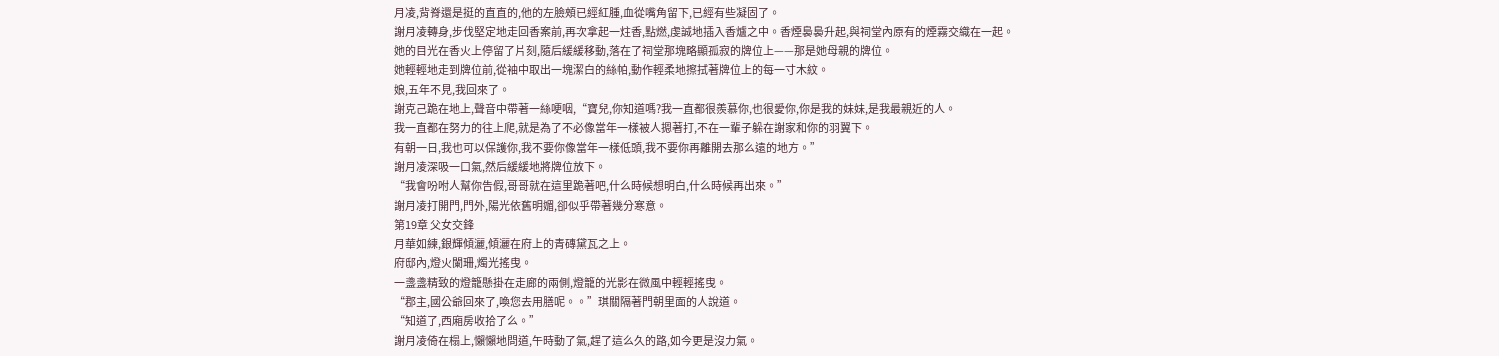月凌,背脊還是挺的直直的,他的左臉頰已經紅腫,血從嘴角留下,已經有些凝固了。
謝月凌轉身,步伐堅定地走回香案前,再次拿起一炷香,點燃,虔誠地插入香爐之中。香煙裊裊升起,與祠堂內原有的煙霧交織在一起。
她的目光在香火上停留了片刻,隨后緩緩移動,落在了祠堂那塊略顯孤寂的牌位上——那是她母親的牌位。
她輕輕地走到牌位前,從袖中取出一塊潔白的絲帕,動作輕柔地擦拭著牌位上的每一寸木紋。
娘,五年不見,我回來了。
謝克己跪在地上,聲音中帶著一絲哽咽,“寶兒,你知道嗎?我一直都很羨慕你,也很愛你,你是我的妹妹,是我最親近的人。
我一直都在努力的往上爬,就是為了不必像當年一樣被人摁著打,不在一輩子躲在謝家和你的羽翼下。
有朝一日,我也可以保護你,我不要你像當年一樣低頭,我不要你再離開去那么遠的地方。”
謝月凌深吸一口氣,然后緩緩地將牌位放下。
“我會吩咐人幫你告假,哥哥就在這里跪著吧,什么時候想明白,什么時候再出來。”
謝月凌打開門,門外,陽光依舊明媚,卻似乎帶著幾分寒意。
第19章 父女交鋒
月華如練,銀輝傾灑,傾灑在府上的青磚黛瓦之上。
府邸內,燈火闌珊,燭光搖曳。
一盞盞精致的燈籠懸掛在走廊的兩側,燈籠的光影在微風中輕輕搖曳。
“郡主,國公爺回來了,喚您去用膳呢。。”琪關隔著門朝里面的人說道。
“知道了,西廂房收拾了么。”
謝月凌倚在榻上,懶懶地問道,午時動了氣,趕了這么久的路,如今更是沒力氣。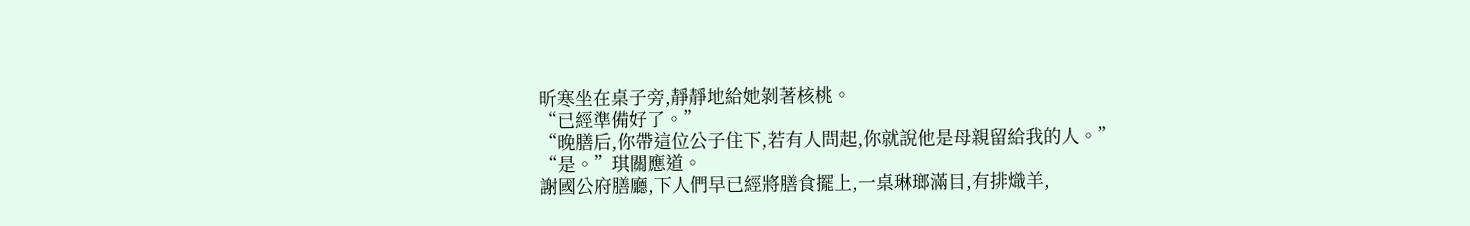昕寒坐在桌子旁,靜靜地給她剝著核桃。
“已經準備好了。”
“晚膳后,你帶這位公子住下,若有人問起,你就說他是母親留給我的人。”
“是。”琪關應道。
謝國公府膳廳,下人們早已經將膳食擺上,一桌琳瑯滿目,有排熾羊,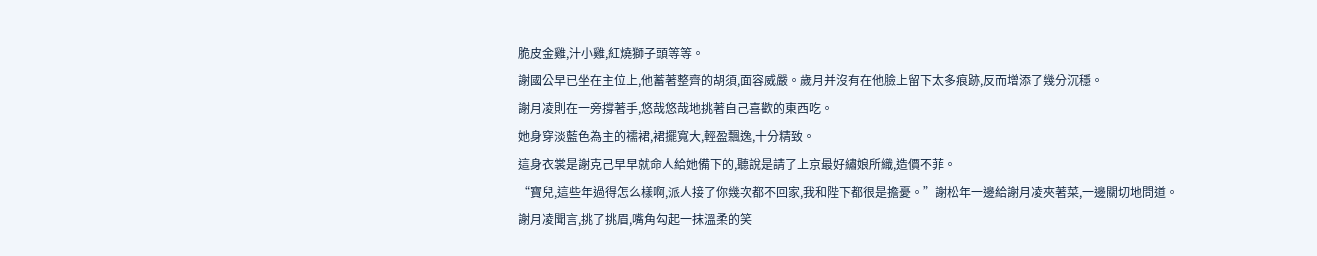脆皮金雞,汁小雞,紅燒獅子頭等等。
謝國公早已坐在主位上,他蓄著整齊的胡須,面容威嚴。歲月并沒有在他臉上留下太多痕跡,反而增添了幾分沉穩。
謝月凌則在一旁撐著手,悠哉悠哉地挑著自己喜歡的東西吃。
她身穿淡藍色為主的襦裙,裙擺寬大,輕盈飄逸,十分精致。
這身衣裳是謝克己早早就命人給她備下的,聽說是請了上京最好繡娘所織,造價不菲。
“寶兒,這些年過得怎么樣啊,派人接了你幾次都不回家,我和陛下都很是擔憂。”謝松年一邊給謝月凌夾著菜,一邊關切地問道。
謝月凌聞言,挑了挑眉,嘴角勾起一抹溫柔的笑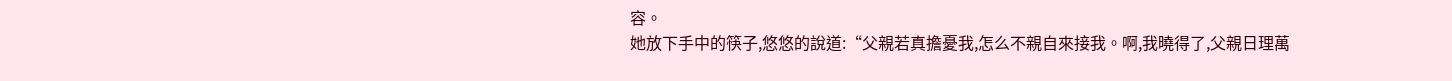容。
她放下手中的筷子,悠悠的說道:“父親若真擔憂我,怎么不親自來接我。啊,我曉得了,父親日理萬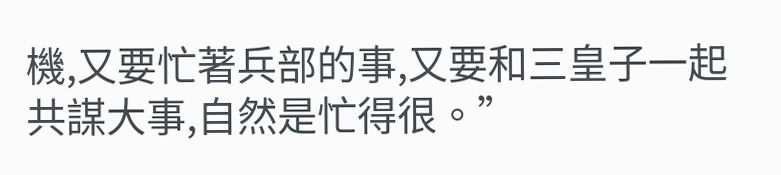機,又要忙著兵部的事,又要和三皇子一起共謀大事,自然是忙得很。”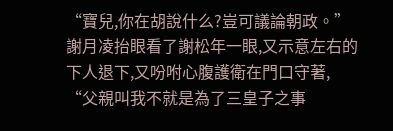“寶兒,你在胡說什么?豈可議論朝政。”
謝月凌抬眼看了謝松年一眼,又示意左右的下人退下,又吩咐心腹護衛在門口守著,
“父親叫我不就是為了三皇子之事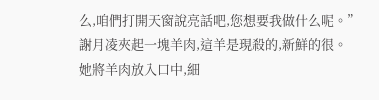么,咱們打開天窗說亮話吧,您想要我做什么呢。”
謝月凌夾起一塊羊肉,這羊是現殺的,新鮮的很。
她將羊肉放入口中,細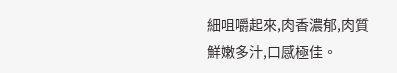細咀嚼起來,肉香濃郁,肉質鮮嫩多汁,口感極佳。